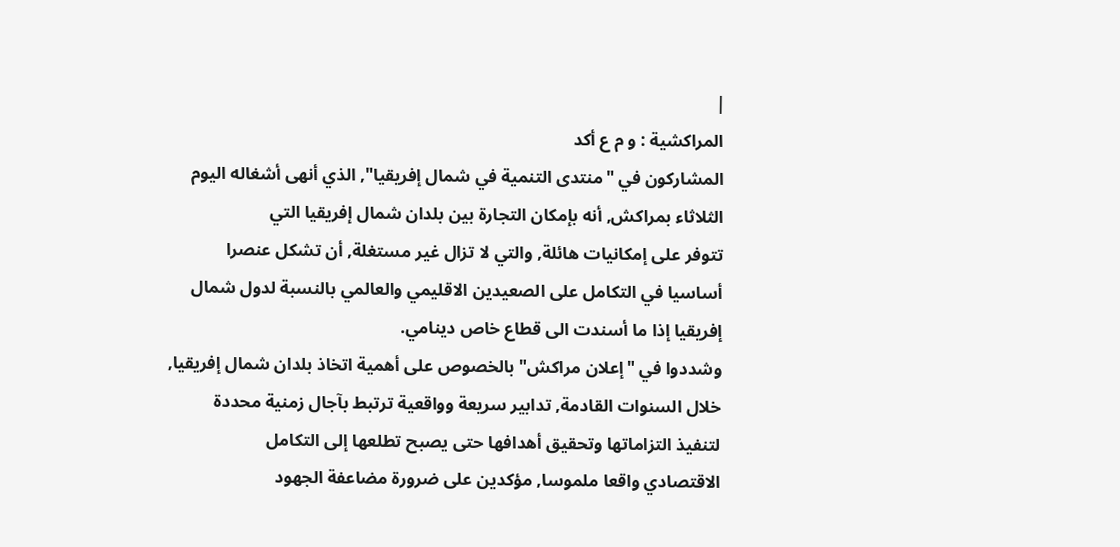|
المراكشية : و م ع أكد
المشاركون في "منتدى التنمية في شمال إفريقيا", الذي أنهى أشغاله اليوم
الثلاثاء بمراكش, أنه بإمكان التجارة بين بلدان شمال إفريقيا التي
تتوفر على إمكانيات هائلة, والتي لا تزال غير مستغلة, أن تشكل عنصرا
أساسيا في التكامل على الصعيدين الاقليمي والعالمي بالنسبة لدول شمال
إفريقيا إذا ما أسندت الى قطاع خاص دينامي.
وشددوا في "إعلان مراكش" بالخصوص على أهمية اتخاذ بلدان شمال إفريقيا,
خلال السنوات القادمة, تدابير سريعة وواقعية ترتبط بآجال زمنية محددة
لتنفيذ التزاماتها وتحقيق أهدافها حتى يصبح تطلعها إلى التكامل
الاقتصادي واقعا ملموسا, مؤكدين على ضرورة مضاعفة الجهود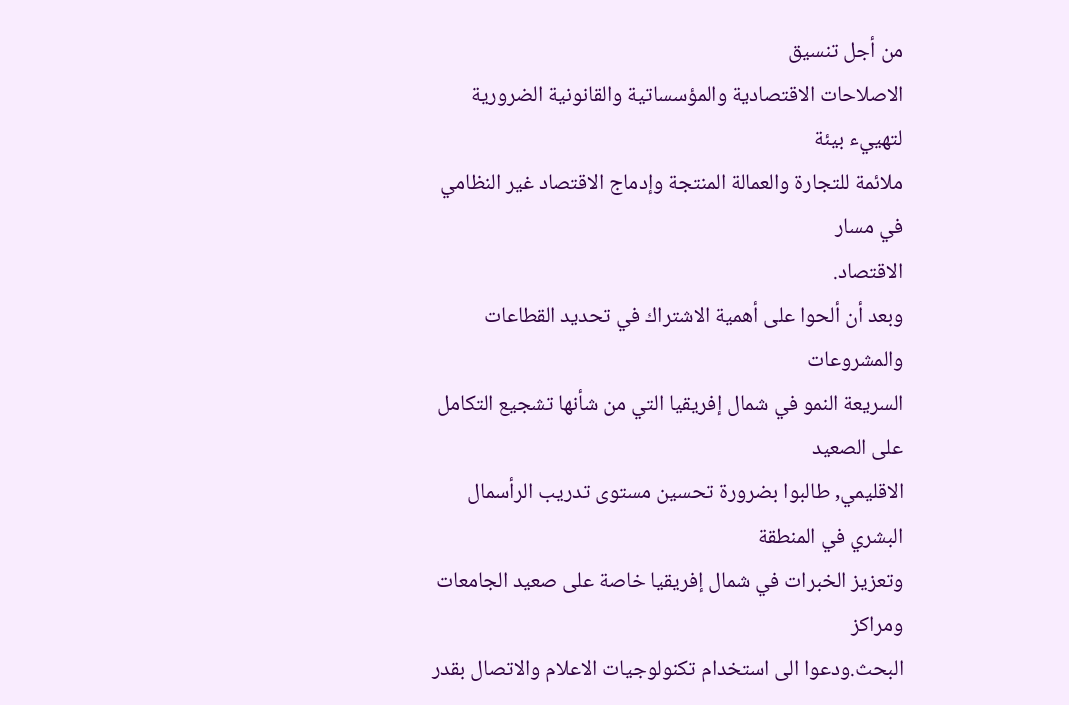من أجل تنسيق
الاصلاحات الاقتصادية والمؤسساتية والقانونية الضرورية لتهييء بيئة
ملائمة للتجارة والعمالة المنتجة وإدماج الاقتصاد غير النظامي في مسار
الاقتصاد.
وبعد أن ألحوا على أهمية الاشتراك في تحديد القطاعات والمشروعات
السريعة النمو في شمال إفريقيا التي من شأنها تشجيع التكامل على الصعيد
الاقليمي, طالبوا بضرورة تحسين مستوى تدريب الرأسمال البشري في المنطقة
وتعزيز الخبرات في شمال إفريقيا خاصة على صعيد الجامعات ومراكز
البحث.ودعوا الى استخدام تكنولوجيات الاعلام والاتصال بقدر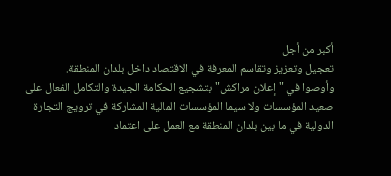أكبر من أجل
تعجيل وتعزيز وتقاسم المعرفة في الاقتصاد داخل بلدان المنطقة.
وأوصوا في "إعلان مراكش" بتشجيع الحكامة الجيدة والتكامل الفعال على
صعيد المؤسسات ولا سيما المؤسسات المالية المشاركة في ترويج التجارة
الدولية في ما بين بلدان المنطقة مع العمل على اعتماد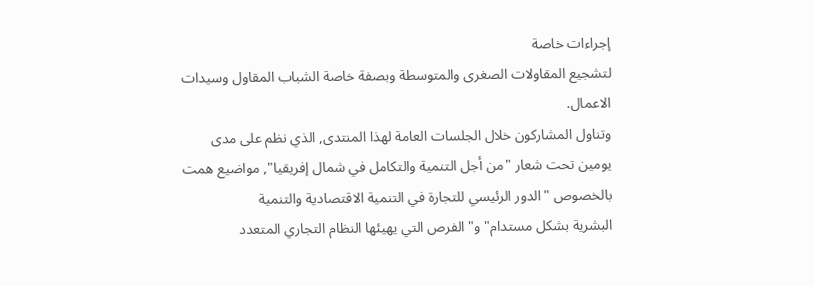إجراءات خاصة
لتشجيع المقاولات الصغرى والمتوسطة وبصفة خاصة الشباب المقاول وسيدات
الاعمال.
وتناول المشاركون خلال الجلسات العامة لهذا المنتدى, الذي نظم على مدى
يومين تحت شعار "من أجل التنمية والتكامل في شمال إفريقيا", مواضيع همت
بالخصوص "الدور الرئيسي للتجارة في التنمية الاقتصادية والتنمية
البشرية بشكل مستدام" و" الفرص التي يهيئها النظام التجاري المتعدد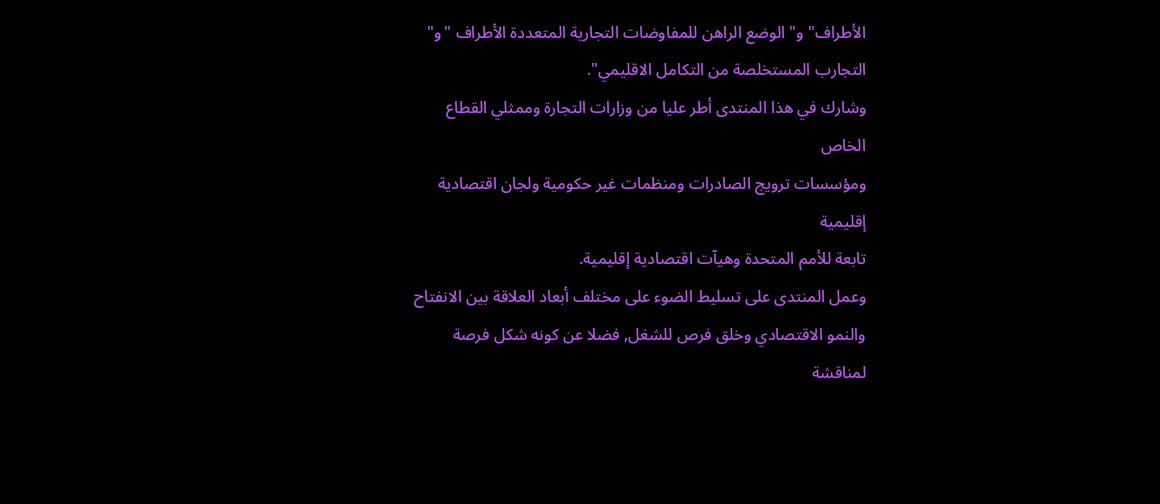الأطراف" و" الوضع الراهن للمفاوضات التجارية المتعددة الأطراف "و"
التجارب المستخلصة من التكامل الاقليمي".
وشارك في هذا المنتدى أطر عليا من وزارات التجارة وممثلي القطاع الخاص
ومؤسسات ترويج الصادرات ومنظمات غير حكومية ولجان اقتصادية إقليمية
تابعة للأمم المتحدة وهيآت اقتصادية إقليمية.
وعمل المنتدى على تسليط الضوء على مختلف أبعاد العلاقة بين الانفتاح
والنمو الاقتصادي وخلق فرص للشغل, فضلا عن كونه شكل فرصة لمناقشة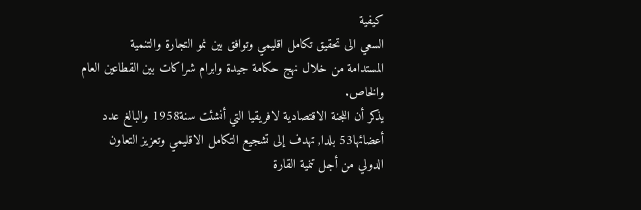كيفية
السعي الى تحقيق تكامل اقليمي وتوافق بين نمو التجارة والتنمية
المستدامة من خلال نهج حكامة جيدة وابرام شراكات بين القطاعين العام
والخاص.
يذكر أن اللجنة الاقتصادية لافريقيا التي أنشئت سنة1958 والبالغ عدد
أعضائها53 بلدا, تهدف إلى تشجيع التكامل الاقليمي وتعزيز التعاون
الدولي من أجل تنمية القارة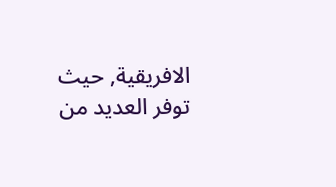الافريقية, حيث توفر العديد من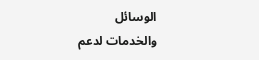الوسائل
والخدمات لدعم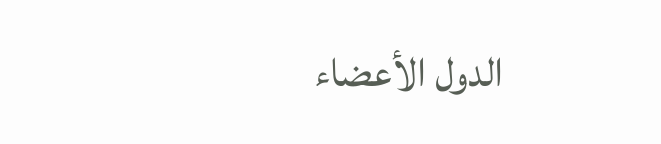الدول الأعضاء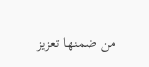من ضمنها تعزيز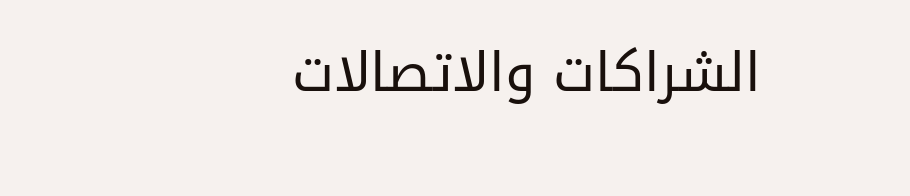الشراكات والاتصالات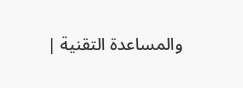والمساعدة التقنية |